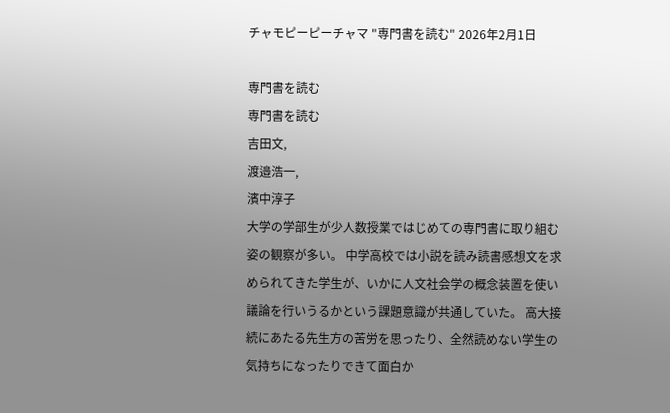チャモピーピーチャマ "専門書を読む" 2026年2月1日

専門書を読む
専門書を読む
吉田文,
渡邉浩一,
濱中淳子
大学の学部生が少人数授業ではじめての専門書に取り組む姿の観察が多い。 中学高校では小説を読み読書感想文を求められてきた学生が、いかに人文社会学の概念装置を使い議論を行いうるかという課題意識が共通していた。 高大接続にあたる先生方の苦労を思ったり、全然読めない学生の気持ちになったりできて面白か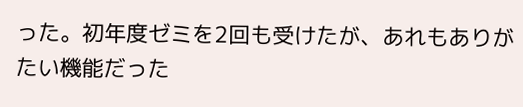った。初年度ゼミを2回も受けたが、あれもありがたい機能だった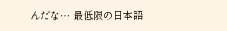んだな… 最低限の日本語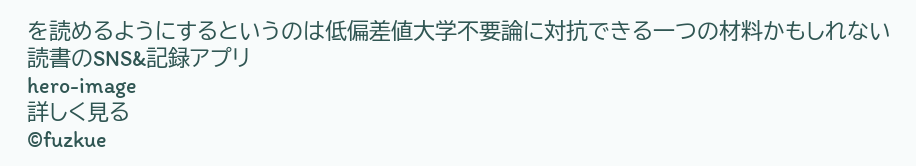を読めるようにするというのは低偏差値大学不要論に対抗できる一つの材料かもしれない
読書のSNS&記録アプリ
hero-image
詳しく見る
©fuzkue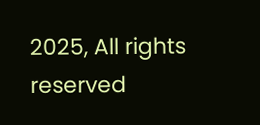2025, All rights reserved